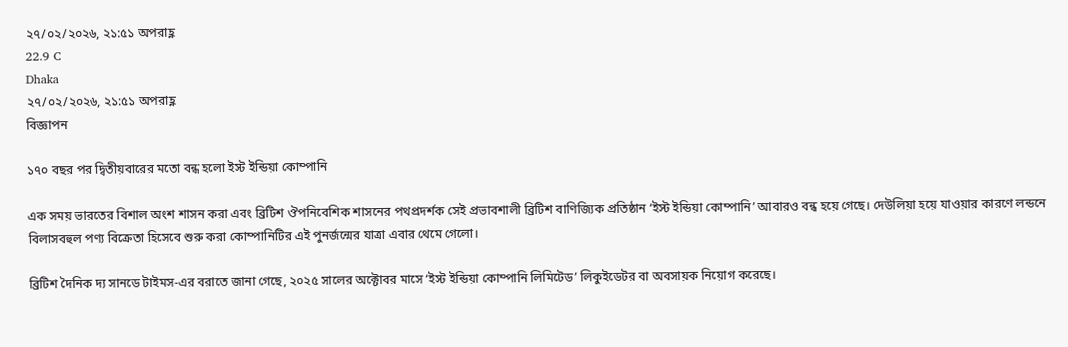২৭/০২/২০২৬, ২১:৫১ অপরাহ্ণ
22.9 C
Dhaka
২৭/০২/২০২৬, ২১:৫১ অপরাহ্ণ
বিজ্ঞাপন

১৭০ বছর পর দ্বিতীয়বারের মতো বন্ধ হলো ইস্ট ইন্ডিয়া কোম্পানি

এক সময় ভারতের বিশাল অংশ শাসন করা এবং ব্রিটিশ ঔপনিবেশিক শাসনের পথপ্রদর্শক সেই প্রভাবশালী ব্রিটিশ বাণিজ্যিক প্রতিষ্ঠান ‘ইস্ট ইন্ডিয়া কোম্পানি’ আবারও বন্ধ হয়ে গেছে। দেউলিয়া হয়ে যাওয়ার কারণে লন্ডনে বিলাসবহুল পণ্য বিক্রেতা হিসেবে শুরু করা কোম্পানিটির এই পুনর্জন্মের যাত্রা এবার থেমে গেলো।

ব্রিটিশ দৈনিক দ্য সানডে টাইমস-এর বরাতে জানা গেছে, ২০২৫ সালের অক্টোবর মাসে ‘ইস্ট ইন্ডিয়া কোম্পানি লিমিটেড’ লিকুইডেটর বা অবসায়ক নিয়োগ করেছে।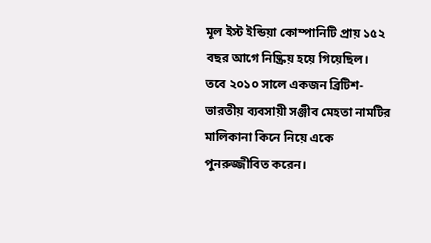মূল ইস্ট ইন্ডিয়া কোম্পানিটি প্রায় ১৫২ বছর আগে নিষ্ক্রিয় হয়ে গিয়েছিল। তবে ২০১০ সালে একজন ব্রিটিশ-ভারতীয় ব্যবসায়ী সঞ্জীব মেহতা নামটির মালিকানা কিনে নিয়ে একে পুনরুজ্জীবিত করেন।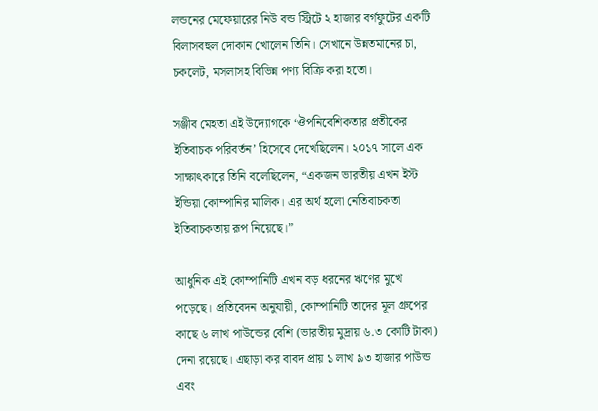লন্ডনের মেফেয়ারের নিউ বন্ড স্ট্রিটে ২ হাজার বর্গফুটের একটি বিলাসবহুল দোকান খোলেন তিনি। সেখানে উন্নতমানের চা, চকলেট, মসলাসহ বিভিন্ন পণ্য বিক্রি করা হতো।

সঞ্জীব মেহতা এই উদ্যোগকে ‘ঔপনিবেশিকতার প্রতীকের ইতিবাচক পরিবর্তন’ হিসেবে দেখেছিলেন। ২০১৭ সালে এক সাক্ষাৎকারে তিনি বলেছিলেন, “একজন ভারতীয় এখন ইস্ট ইন্ডিয়া কোম্পানির মালিক। এর অর্থ হলো নেতিবাচকতা ইতিবাচকতায় রূপ নিয়েছে।”

আধুনিক এই কোম্পানিটি এখন বড় ধরনের ঋণের মুখে পড়েছে। প্রতিবেদন অনুযায়ী, কোম্পানিটি তাদের মূল গ্রুপের কাছে ৬ লাখ পাউন্ডের বেশি (ভারতীয় মুদ্রায় ৬.৩ কোটি টাকা) দেনা রয়েছে। এছাড়া কর বাবদ প্রায় ১ লাখ ৯৩ হাজার পাউন্ড এবং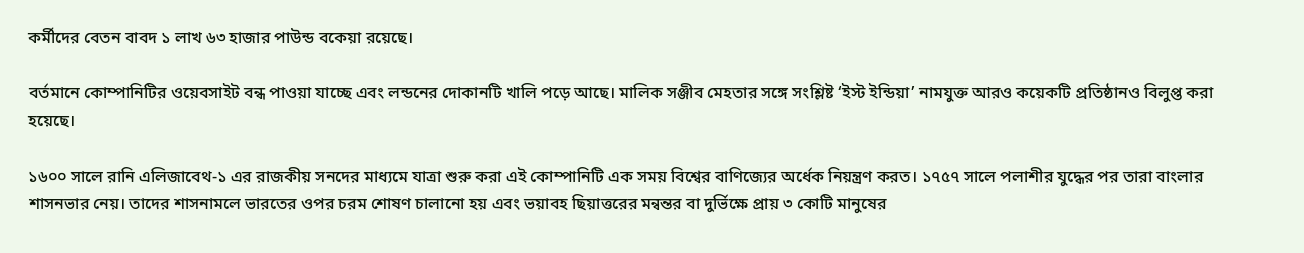কর্মীদের বেতন বাবদ ১ লাখ ৬৩ হাজার পাউন্ড বকেয়া রয়েছে।

বর্তমানে কোম্পানিটির ওয়েবসাইট বন্ধ পাওয়া যাচ্ছে এবং লন্ডনের দোকানটি খালি পড়ে আছে। মালিক সঞ্জীব মেহতার সঙ্গে সংশ্লিষ্ট ‘ইস্ট ইন্ডিয়া’ নামযুক্ত আরও কয়েকটি প্রতিষ্ঠানও বিলুপ্ত করা হয়েছে।

১৬০০ সালে রানি এলিজাবেথ-১ এর রাজকীয় সনদের মাধ্যমে যাত্রা শুরু করা এই কোম্পানিটি এক সময় বিশ্বের বাণিজ্যের অর্ধেক নিয়ন্ত্রণ করত। ১৭৫৭ সালে পলাশীর যুদ্ধের পর তারা বাংলার শাসনভার নেয়। তাদের শাসনামলে ভারতের ওপর চরম শোষণ চালানো হয় এবং ভয়াবহ ছিয়াত্তরের মন্বন্তর বা দুর্ভিক্ষে প্রায় ৩ কোটি মানুষের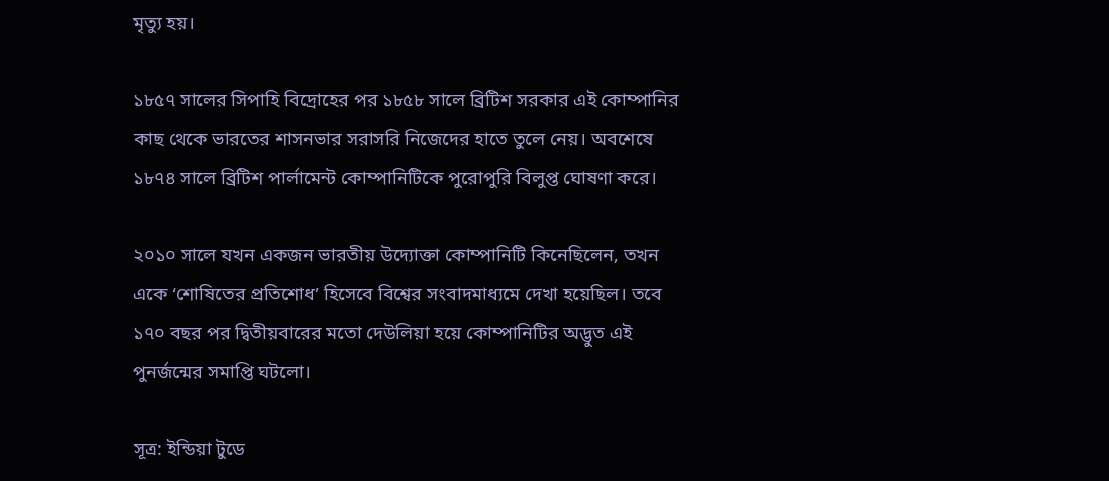মৃত্যু হয়।

১৮৫৭ সালের সিপাহি বিদ্রোহের পর ১৮৫৮ সালে ব্রিটিশ সরকার এই কোম্পানির কাছ থেকে ভারতের শাসনভার সরাসরি নিজেদের হাতে তুলে নেয়। অবশেষে ১৮৭৪ সালে ব্রিটিশ পার্লামেন্ট কোম্পানিটিকে পুরোপুরি বিলুপ্ত ঘোষণা করে।

২০১০ সালে যখন একজন ভারতীয় উদ্যোক্তা কোম্পানিটি কিনেছিলেন, তখন একে ‘শোষিতের প্রতিশোধ’ হিসেবে বিশ্বের সংবাদমাধ্যমে দেখা হয়েছিল। তবে ১৭০ বছর পর দ্বিতীয়বারের মতো দেউলিয়া হয়ে কোম্পানিটির অদ্ভুত এই পুনর্জন্মের সমাপ্তি ঘটলো।

সূত্র: ইন্ডিয়া টুডে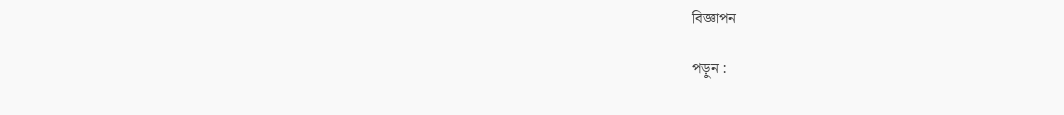বিজ্ঞাপন

পড়ুন :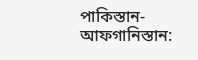পাকিস্তান-আফগানিস্তান: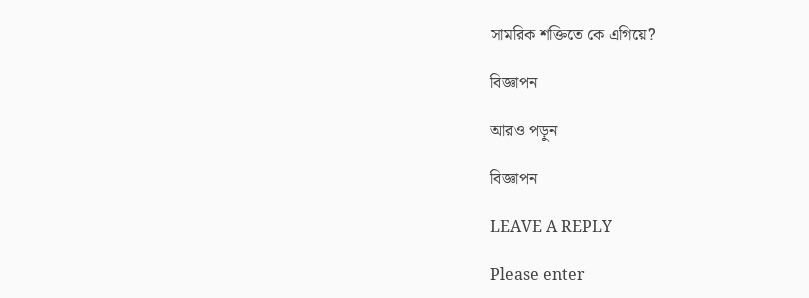সামরিক শক্তিতে কে এগিয়ে?

বিজ্ঞাপন

আরও পড়ুন

বিজ্ঞাপন

LEAVE A REPLY

Please enter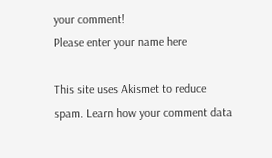your comment!
Please enter your name here

This site uses Akismet to reduce spam. Learn how your comment data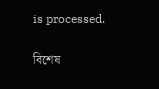is processed.

বিশেষ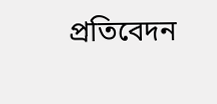প্রতিবেদন